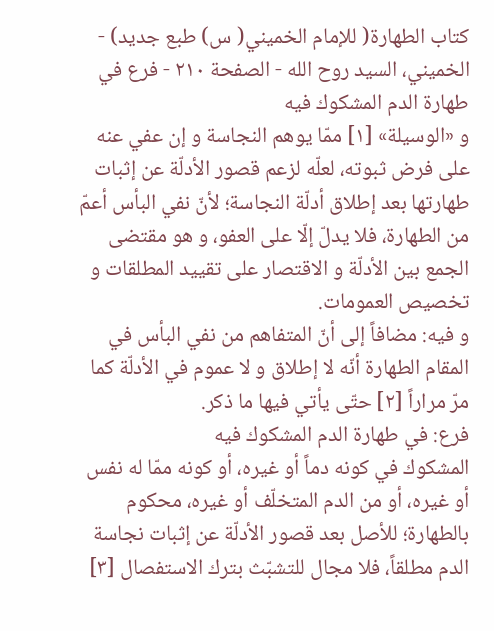كتاب الطهارة( للإمام الخميني( س) طبع جديد) - الخميني، السيد روح الله - الصفحة ٢١٠ - فرع في طهارة الدم المشكوك فيه
و «الوسيلة» [١] ممّا يوهم النجاسة و إن عفي عنه على فرض ثبوته، لعلّه لزعم قصور الأدلّة عن إثبات طهارتها بعد إطلاق أدلّة النجاسة؛ لأنّ نفي البأس أعمّ من الطهارة، فلا يدلّ إلّا على العفو، و هو مقتضى الجمع بين الأدلّة و الاقتصار على تقييد المطلقات و تخصيص العمومات.
و فيه: مضافاً إلى أنّ المتفاهم من نفي البأس في المقام الطهارة أنّه لا إطلاق و لا عموم في الأدلّة كما مرّ مراراً [٢] حتّى يأتي فيها ما ذكر.
فرع: في طهارة الدم المشكوك فيه
المشكوك في كونه دماً أو غيره، أو كونه ممّا له نفس أو غيره، أو من الدم المتخلّف أو غيره، محكوم بالطهارة؛ للأصل بعد قصور الأدلّة عن إثبات نجاسة الدم مطلقاً، فلا مجال للتشبّث بترك الاستفصال [٣]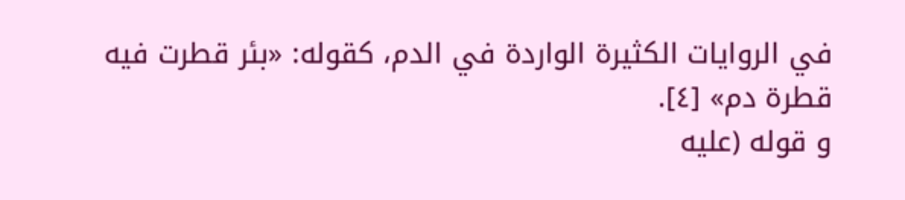في الروايات الكثيرة الواردة في الدم، كقوله: «بئر قطرت فيه قطرة دم» [٤].
و قوله (عليه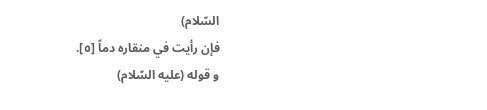السّلام)
فإن رأيت في منقاره دماً [٥].
و قوله (عليه السّلام)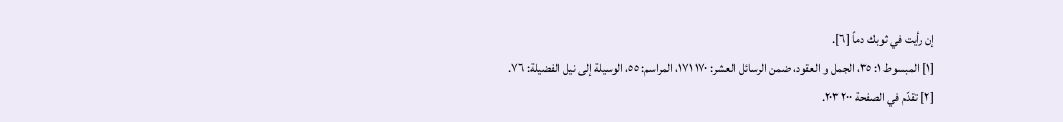إن رأيت في ثوبك دماً [٦].
[١] المبسوط ١: ٣٥، الجمل و العقود، ضمن الرسائل العشر: ١٧٠ ١٧١، المراسم: ٥٥، الوسيلة إلى نيل الفضيلة: ٧٦.
[٢] تقدّم في الصفحة ٢٠٠ ٢٠٣.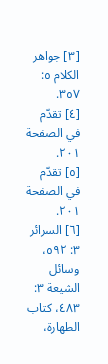[٣] جواهر الكلام ٥: ٣٥٧.
[٤] تقدّم في الصفحة ٢٠١.
[٥] تقدّم في الصفحة ٢٠١.
[٦] السرائر ٣: ٥٩٢، وسائل الشيعة ٣: ٤٨٣، كتاب الطهارة،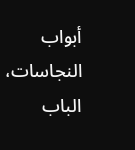أبواب النجاسات، الباب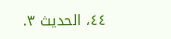٤٤، الحديث ٣.